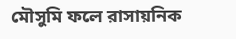মৌসুমি ফলে রাসায়নিক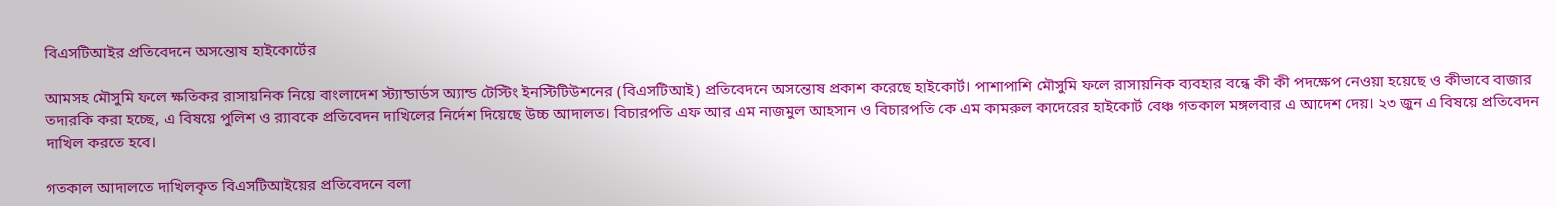বিএসটিআইর প্রতিবেদনে অসন্তোষ হাইকোর্টের

আমসহ মৌসুমি ফলে ক্ষতিকর রাসায়নিক নিয়ে বাংলাদেশ স্ট্যান্ডার্ডস অ্যান্ড টেস্টিং ইনস্টিটিউশনের (বিএসটিআই) প্রতিবেদনে অসন্তোষ প্রকাশ করেছে হাইকোর্ট। পাশাপাশি মৌসুমি ফলে রাসায়নিক ব্যবহার বন্ধে কী কী পদক্ষেপ নেওয়া হয়েছে ও কীভাবে বাজার তদারকি করা হচ্ছে, এ বিষয়ে পুলিশ ও র‌্যাবকে প্রতিবেদন দাখিলের নির্দেশ দিয়েছে উচ্চ আদালত। বিচারপতি এফ আর এম নাজমুল আহসান ও বিচারপতি কে এম কামরুল কাদেরের হাইকোর্ট বেঞ্চ গতকাল মঙ্গলবার এ আদেশ দেয়। ২৩ জুন এ বিষয়ে প্রতিবেদন দাখিল করতে হবে।

গতকাল আদালতে দাখিলকৃত বিএসটিআইয়ের প্রতিবেদনে বলা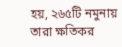হয়, ২৬৫টি নমুনায় তারা ক্ষতিকর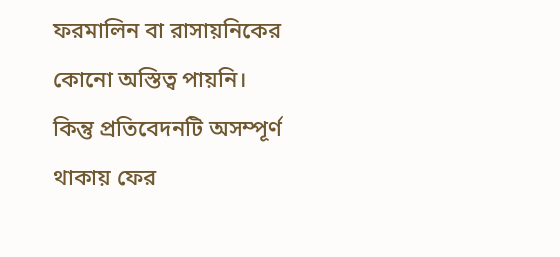ফরমালিন বা রাসায়নিকের কোনো অস্তিত্ব পায়নি। কিন্তু প্রতিবেদনটি অসম্পূর্ণ থাকায় ফের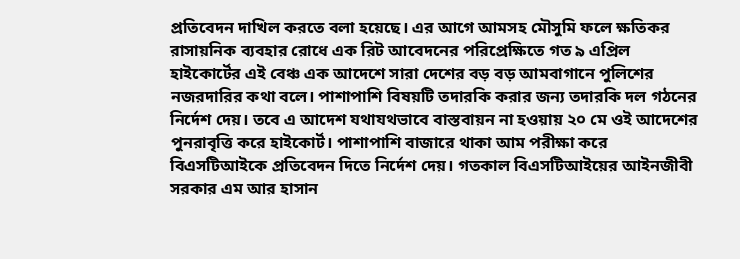প্রতিবেদন দাখিল করতে বলা হয়েছে। এর আগে আমসহ মৌসুমি ফলে ক্ষতিকর রাসায়নিক ব্যবহার রোধে এক রিট আবেদনের পরিপ্রেক্ষিতে গত ৯ এপ্রিল হাইকোর্টের এই বেঞ্চ এক আদেশে সারা দেশের বড় বড় আমবাগানে পুলিশের নজরদারির কথা বলে। পাশাপাশি বিষয়টি তদারকি করার জন্য তদারকি দল গঠনের নির্দেশ দেয়। তবে এ আদেশ যথাযথভাবে বাস্তবায়ন না হওয়ায় ২০ মে ওই আদেশের পুনরাবৃত্তি করে হাইকোর্ট। পাশাপাশি বাজারে থাকা আম পরীক্ষা করে বিএসটিআইকে প্রতিবেদন দিতে নির্দেশ দেয়। গতকাল বিএসটিআইয়ের আইনজীবী সরকার এম আর হাসান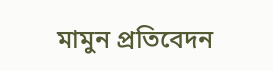মামুন প্রতিবেদন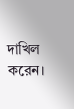দাখিল করেন।